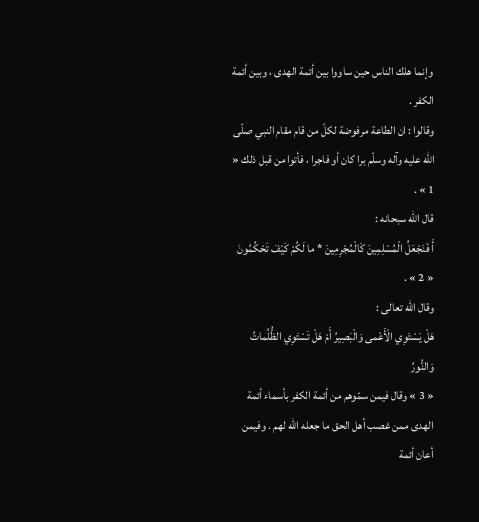وإنما هلك الناس حين ساووا بين أئمة الهدى ، وبين أئمة الكفر .
وقالوا : ان الطاعة مرفوضة لكلّ من قام مقام النبي صلّى اللّه عليه وآله وسلّم برا كان أو فاجرا ، فأتوا من قبل ذلك « 1 » .
قال الله سبحانه :
أَ فَنَجْعَلُ الْمُسْلِمِينَ كَالْمُجْرِمِينَ * ما لَكُمْ كَيْفَ تَحْكُمُونَ
« 2 » .
وقال الله تعالى :
هَلْ يَسْتَوِي الْأَعْمى وَالْبَصِيرُ أَمْ هَلْ تَسْتَوِي الظُّلُماتُ وَالنُّورُ
« 3 » وقال فيمن سمّوهم من أئمة الكفر بأسماء أئمة الهدى ممن غصب أهل الحق ما جعله الله لهم . وفيمن أعان أئمة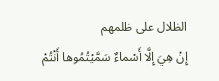الظلال على ظلمهم
إِنْ هِيَ إِلَّا أَسْماءٌ سَمَّيْتُمُوها أَنْتُمْ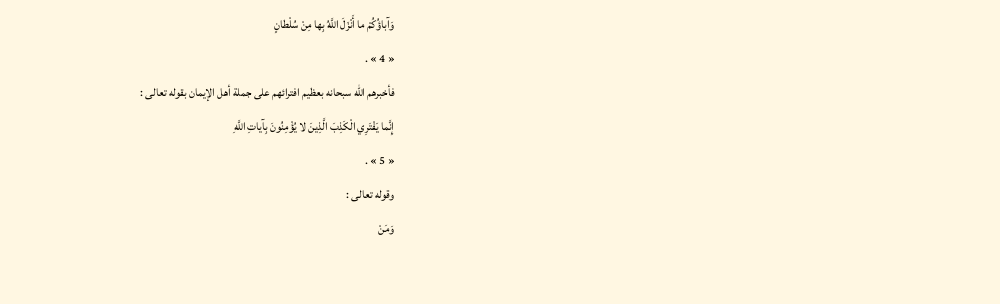وَآباؤُكُمْ ما أَنْزَلَ اللَّهُ بِها مِنْ سُلْطانٍ
« 4 » .
فأخبرهم الله سبحانه بعظيم افترائهم على جملة أهل الإيمان بقوله تعالى :
إِنَّما يَفْتَرِي الْكَذِبَ الَّذِينَ لا يُؤْمِنُونَ بِآياتِ اللَّهِ
« 5 » .
وقوله تعالى :
وَمَنْ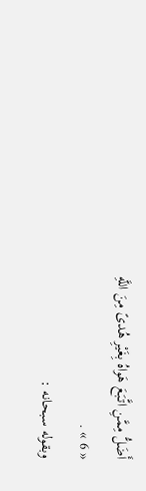أَضَلُّ مِمَّنِ اتَّبَعَ هَواهُ بِغَيْرِ هُدىً مِنَ اللَّهِ
« 6 » .
وبقوله سبحانه :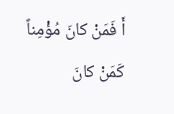أَ فَمَنْ كانَ مُؤْمِناً كَمَنْ كانَ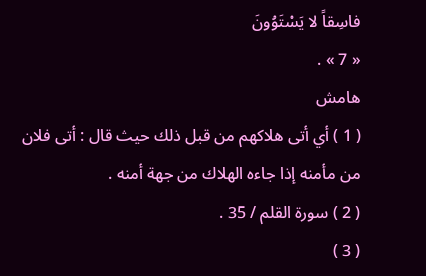فاسِقاً لا يَسْتَوُونَ
« 7 » .
هامش
( 1 ) أي أتى هلاكهم من قبل ذلك حيث قال : أتى فلان من مأمنه إذا جاءه الهلاك من جهة أمنه .
( 2 ) سورة القلم / 35 .
( 3 )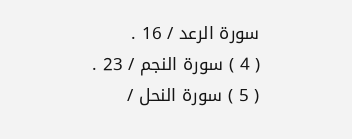سورة الرعد / 16 .
( 4 ) سورة النجم / 23 .
( 5 ) سورة النحل /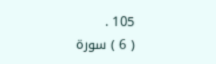105 .
( 6 ) سورة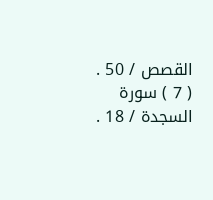القصص / 50 .
( 7 ) سورة السجدة / 18 .